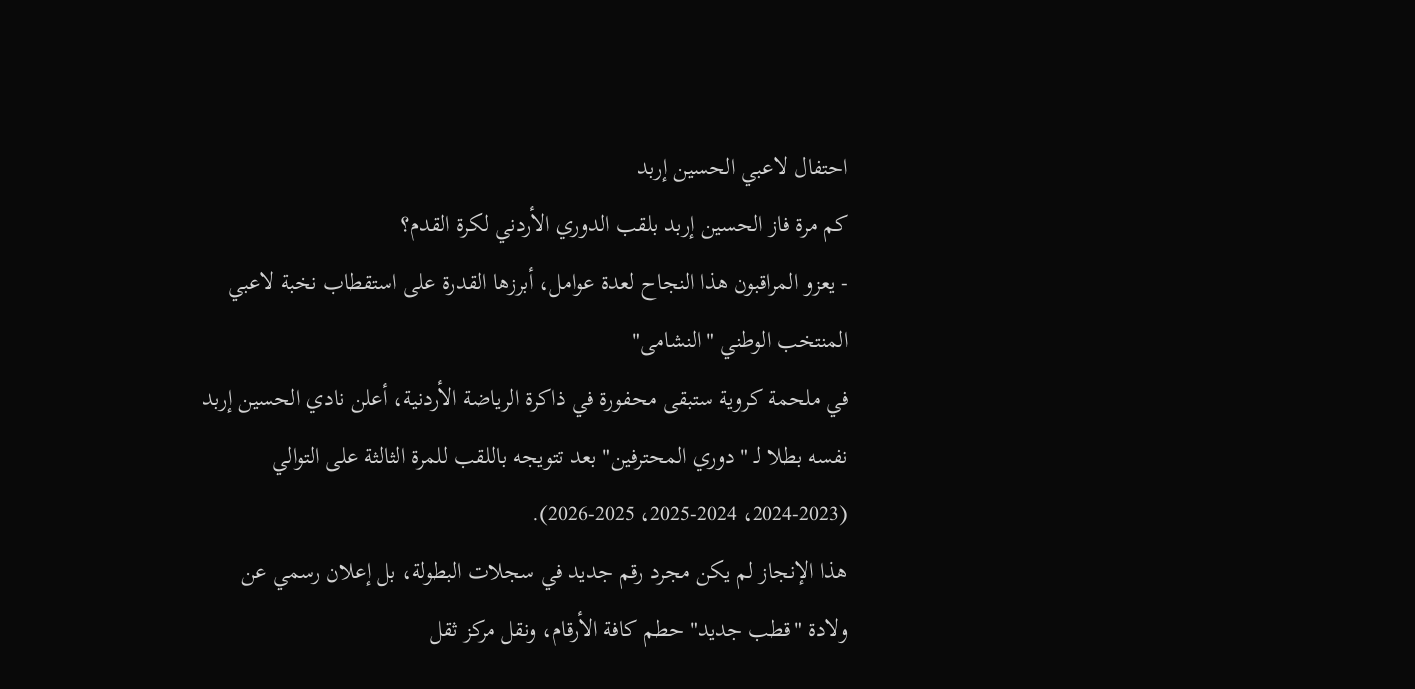احتفال لاعبي الحسين إربد
كم مرة فاز الحسين إربد بلقب الدوري الأردني لكرة القدم؟
- يعزو المراقبون هذا النجاح لعدة عوامل، أبرزها القدرة على استقطاب نخبة لاعبي المنتخب الوطني "النشامى"
في ملحمة كروية ستبقى محفورة في ذاكرة الرياضة الأردنية، أعلن نادي الحسين إربد نفسه بطلا لـ "دوري المحترفين" بعد تتويجه باللقب للمرة الثالثة على التوالي (2023-2024، 2024-2025، 2025-2026).
هذا الإنجاز لم يكن مجرد رقم جديد في سجلات البطولة، بل إعلان رسمي عن ولادة "قطب جديد" حطم كافة الأرقام، ونقل مركز ثقل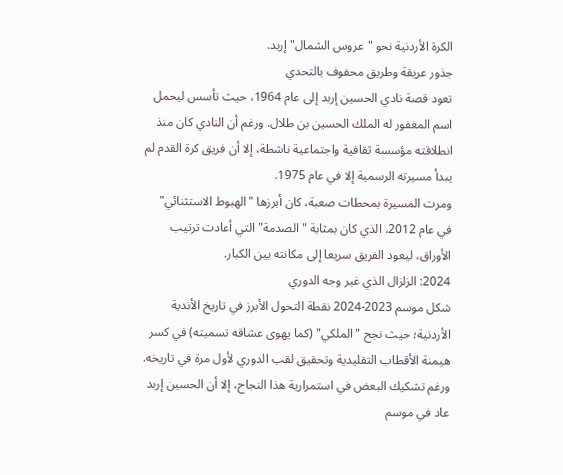الكرة الأردنية نحو "عروس الشمال" إربد.
جذور عريقة وطريق محفوف بالتحدي
تعود قصة نادي الحسين إربد إلى عام 1964، حيث تأسس ليحمل اسم المغفور له الملك الحسين بن طلال. ورغم أن النادي كان منذ انطلاقته مؤسسة ثقافية واجتماعية ناشطة، إلا أن فريق كرة القدم لم يبدأ مسيرته الرسمية إلا في عام 1975.
ومرت المسيرة بمحطات صعبة، كان أبرزها "الهبوط الاستثنائي" في عام 2012، الذي كان بمثابة "الصدمة" التي أعادت ترتيب الأوراق، ليعود الفريق سريعا إلى مكانته بين الكبار.
2024: الزلزال الذي غير وجه الدوري
شكل موسم 2023-2024 نقطة التحول الأبرز في تاريخ الأندية الأردنية؛ حيث نجح "الملكي" (كما يهوى عشاقه تسميته) في كسر هيمنة الأقطاب التقليدية وتحقيق لقب الدوري لأول مرة في تاريخه.
ورغم تشكيك البعض في استمرارية هذا النجاح، إلا أن الحسين إربد عاد في موسم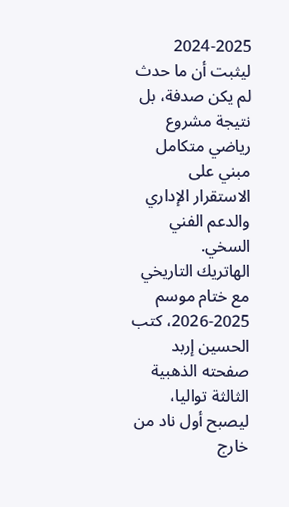2024-2025 ليثبت أن ما حدث لم يكن صدفة، بل نتيجة مشروع رياضي متكامل مبني على الاستقرار الإداري والدعم الفني السخي.
الهاتريك التاريخي
مع ختام موسم 2025-2026، كتب الحسين إربد صفحته الذهبية الثالثة تواليا، ليصبح أول ناد من خارج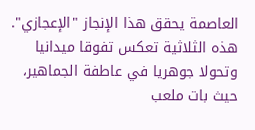العاصمة يحقق هذا الإنجاز "الإعجازي".
هذه الثلاثية تعكس تفوقا ميدانيا وتحولا جوهريا في عاطفة الجماهير، حيث بات ملعب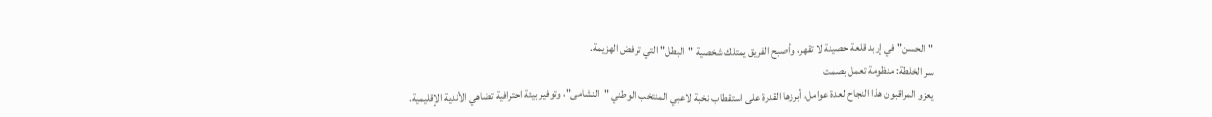"الحسن" في إربد قلعة حصينة لا تقهر، وأصبح الفريق يمتلك شخصية "البطل" التي ترفض الهزيمة.
سر الخلطة: منظومة تعمل بصمت
يعزو المراقبون هذا النجاح لعدة عوامل، أبرزها القدرة على استقطاب نخبة لاعبي المنتخب الوطني "النشامى"، وتوفير بيئة احترافية تضاهي الأندية الإقليمية.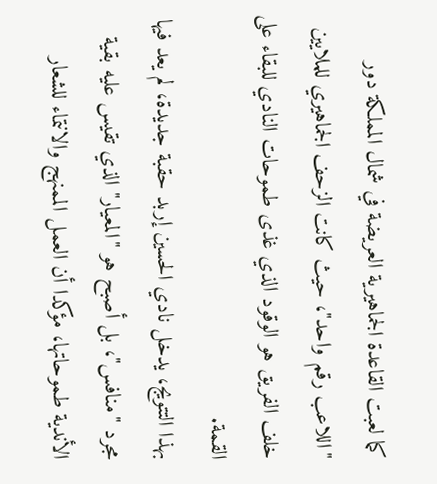كما لعبت القاعدة الجماهيرية العريضة في شمال المملكة دور "اللاعب رقم واحد"، حيث كانت الزحف الجماهيري للملايين خلف الفريق هو الوقود الذي غذى طموحات النادي للبقاء على القمة.
بهذا التتويج، يدخل نادي الحسين إربد حقبة جديدة، لم يعد فيها مجرد "منافس"، بل أصبح هو "المعيار" الذي تقيس عليه بقية الأندية طموحاتها، مؤكدا أن العمل الممنهج والانتماء للشعار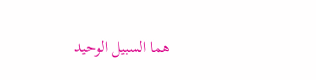هما السبيل الوحيد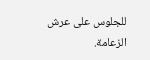للجلوس على عرش الزعامة.